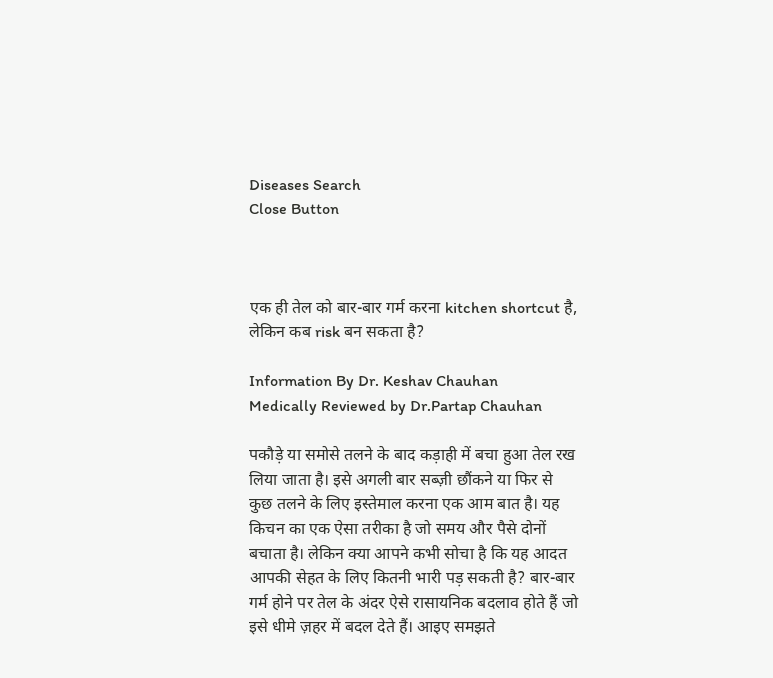Diseases Search
Close Button



एक ही तेल को बार-बार गर्म करना kitchen shortcut है, लेकिन कब risk बन सकता है?

Information By Dr. Keshav Chauhan     Medically Reviewed by Dr.Partap Chauhan

पकौड़े या समोसे तलने के बाद कड़ाही में बचा हुआ तेल रख लिया जाता है। इसे अगली बार सब्ज़ी छौंकने या फिर से कुछ तलने के लिए इस्तेमाल करना एक आम बात है। यह किचन का एक ऐसा तरीका है जो समय और पैसे दोनों बचाता है। लेकिन क्या आपने कभी सोचा है कि यह आदत आपकी सेहत के लिए कितनी भारी पड़ सकती है? बार-बार गर्म होने पर तेल के अंदर ऐसे रासायनिक बदलाव होते हैं जो इसे धीमे ज़हर में बदल देते हैं। आइए समझते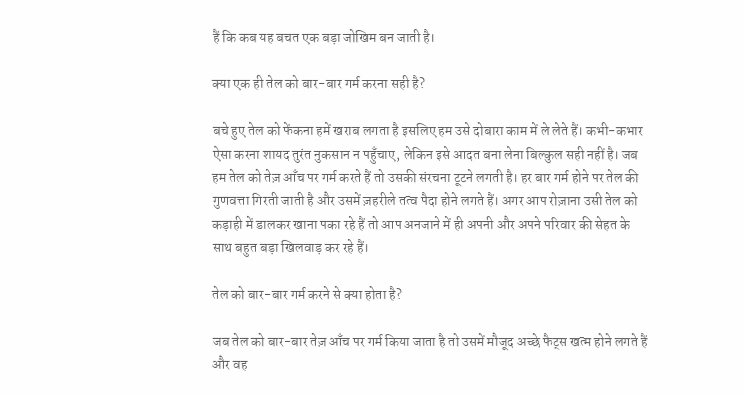हैं कि कब यह बचत एक बड़ा जोखिम बन जाती है।

क्या एक ही तेल को बार-बार गर्म करना सही है?

बचे हुए तेल को फेंकना हमें खराब लगता है इसलिए हम उसे दोबारा काम में ले लेते हैं। कभी-कभार ऐसा करना शायद तुरंत नुकसान न पहुँचाए, लेकिन इसे आदत बना लेना बिल्कुल सही नहीं है। जब हम तेल को तेज़ आँच पर गर्म करते हैं तो उसकी संरचना टूटने लगती है। हर बार गर्म होने पर तेल की गुणवत्ता गिरती जाती है और उसमें ज़हरीले तत्व पैदा होने लगते हैं। अगर आप रोज़ाना उसी तेल को कड़ाही में डालकर खाना पका रहे हैं तो आप अनजाने में ही अपनी और अपने परिवार की सेहत के साथ बहुत बड़ा खिलवाड़ कर रहे हैं।

तेल को बार-बार गर्म करने से क्या होता है?

जब तेल को बार-बार तेज़ आँच पर गर्म किया जाता है तो उसमें मौजूद अच्छे फैट्स खत्म होने लगते हैं और वह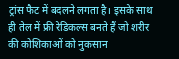ट्रांस फैट में बदलने लगता है। इसके साथ ही तेल में फ्री रेडिकल्स बनते हैं जो शरीर की कोशिकाओं को नुकसान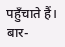पहुँचाते हैं। बार-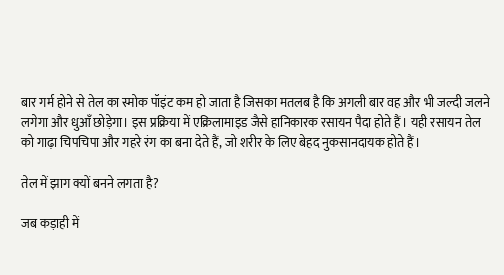बार गर्म होने से तेल का स्मोक पॉइंट कम हो जाता है जिसका मतलब है कि अगली बार वह और भी जल्दी जलने लगेगा और धुआँ छोड़ेगा। इस प्रक्रिया में एक्रिलामाइड जैसे हानिकारक रसायन पैदा होते हैं। यही रसायन तेल को गाढ़ा चिपचिपा और गहरे रंग का बना देते हैं, जो शरीर के लिए बेहद नुकसानदायक होते हैं।

तेल में झाग क्यों बनने लगता है?

जब कड़ाही में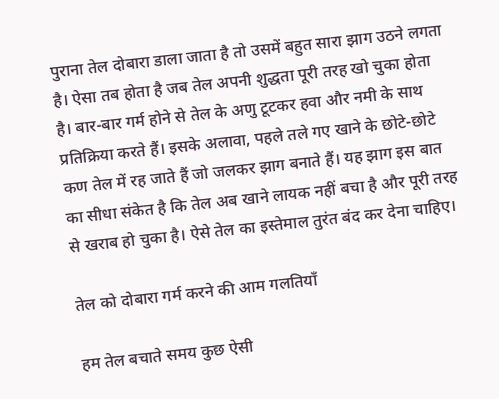पुराना तेल दोबारा डाला जाता है तो उसमें बहुत सारा झाग उठने लगता है। ऐसा तब होता है जब तेल अपनी शुद्धता पूरी तरह खो चुका होता है। बार-बार गर्म होने से तेल के अणु टूटकर हवा और नमी के साथ प्रतिक्रिया करते हैं। इसके अलावा, पहले तले गए खाने के छोटे-छोटे कण तेल में रह जाते हैं जो जलकर झाग बनाते हैं। यह झाग इस बात का सीधा संकेत है कि तेल अब खाने लायक नहीं बचा है और पूरी तरह से खराब हो चुका है। ऐसे तेल का इस्तेमाल तुरंत बंद कर देना चाहिए।

तेल को दोबारा गर्म करने की आम गलतियाँ

हम तेल बचाते समय कुछ ऐसी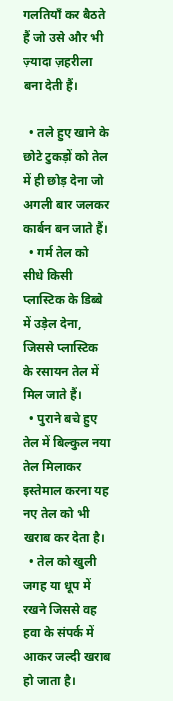गलतियाँ कर बैठते हैं जो उसे और भी ज़्यादा ज़हरीला बना देती हैं।

  • तले हुए खाने के छोटे टुकड़ों को तेल में ही छोड़ देना जो अगली बार जलकर कार्बन बन जाते हैं।
  • गर्म तेल को सीधे किसी प्लास्टिक के डिब्बे में उड़ेल देना, जिससे प्लास्टिक के रसायन तेल में मिल जाते हैं।
  • पुराने बचे हुए तेल में बिल्कुल नया तेल मिलाकर इस्तेमाल करना यह नए तेल को भी खराब कर देता है।
  • तेल को खुली जगह या धूप में रखने जिससे वह हवा के संपर्क में आकर जल्दी खराब हो जाता है।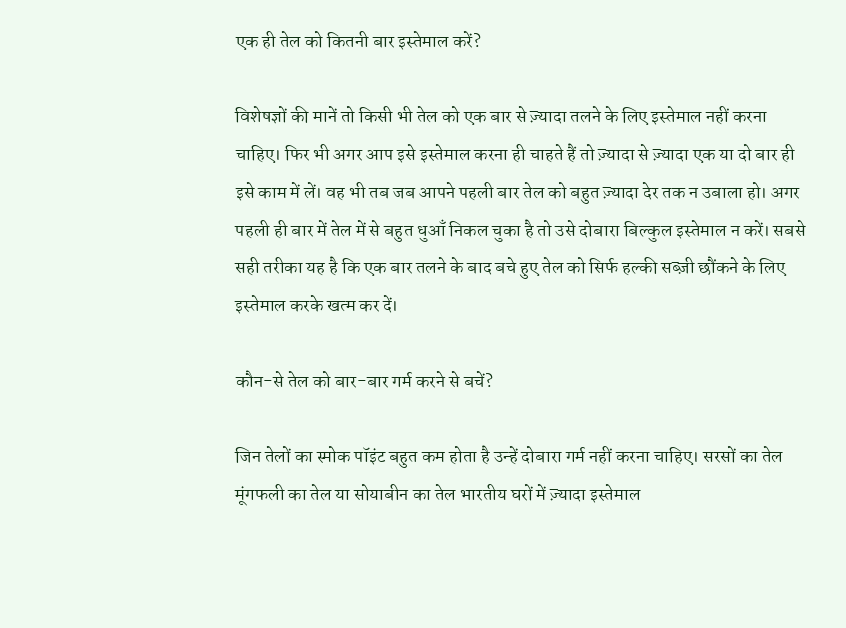एक ही तेल को कितनी बार इस्तेमाल करें?

विशेषज्ञों की मानें तो किसी भी तेल को एक बार से ज़्यादा तलने के लिए इस्तेमाल नहीं करना चाहिए। फिर भी अगर आप इसे इस्तेमाल करना ही चाहते हैं तो ज़्यादा से ज़्यादा एक या दो बार ही इसे काम में लें। वह भी तब जब आपने पहली बार तेल को बहुत ज़्यादा देर तक न उबाला हो। अगर पहली ही बार में तेल में से बहुत धुआँ निकल चुका है तो उसे दोबारा बिल्कुल इस्तेमाल न करें। सबसे सही तरीका यह है कि एक बार तलने के बाद बचे हुए तेल को सिर्फ हल्की सब्ज़ी छौंकने के लिए इस्तेमाल करके खत्म कर दें।

कौन-से तेल को बार-बार गर्म करने से बचें?

जिन तेलों का स्मोक पॉइंट बहुत कम होता है उन्हें दोबारा गर्म नहीं करना चाहिए। सरसों का तेल मूंगफली का तेल या सोयाबीन का तेल भारतीय घरों में ज़्यादा इस्तेमाल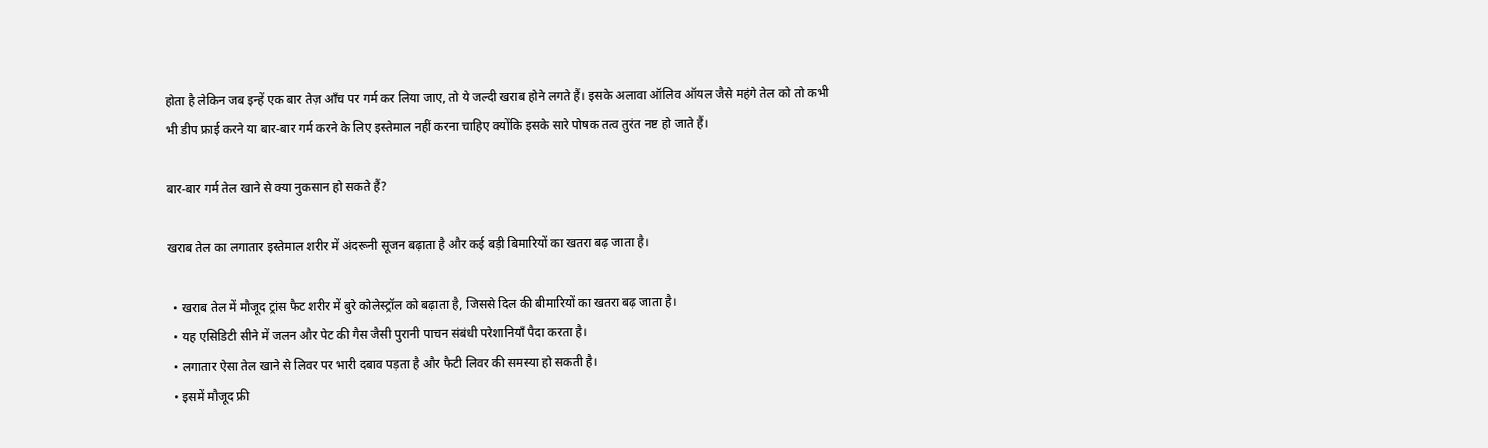होता है लेकिन जब इन्हें एक बार तेज़ आँच पर गर्म कर लिया जाए, तो ये जल्दी खराब होने लगते हैं। इसके अलावा ऑलिव ऑयल जैसे महंगे तेल को तो कभी भी डीप फ्राई करने या बार-बार गर्म करने के लिए इस्तेमाल नहीं करना चाहिए क्योंकि इसके सारे पोषक तत्व तुरंत नष्ट हो जाते हैं।

बार-बार गर्म तेल खाने से क्या नुकसान हो सकते हैं?

खराब तेल का लगातार इस्तेमाल शरीर में अंदरूनी सूजन बढ़ाता है और कई बड़ी बिमारियों का खतरा बढ़ जाता है।

  • खराब तेल में मौजूद ट्रांस फैट शरीर में बुरे कोलेस्ट्रॉल को बढ़ाता है, जिससे दिल की बीमारियों का खतरा बढ़ जाता है।
  • यह एसिडिटी सीने में जलन और पेट की गैस जैसी पुरानी पाचन संबंधी परेशानियाँ पैदा करता है।
  • लगातार ऐसा तेल खाने से लिवर पर भारी दबाव पड़ता है और फैटी लिवर की समस्या हो सकती है।
  • इसमें मौजूद फ्री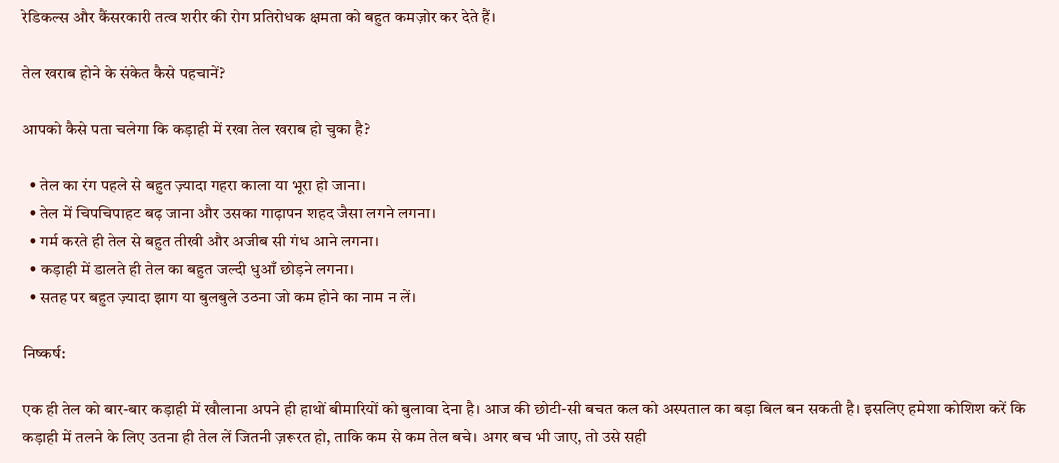रेडिकल्स और कैंसरकारी तत्व शरीर की रोग प्रतिरोधक क्षमता को बहुत कमज़ोर कर देते हैं।

तेल खराब होने के संकेत कैसे पहचानें?

आपको कैसे पता चलेगा कि कड़ाही में रखा तेल खराब हो चुका है?

  • तेल का रंग पहले से बहुत ज़्यादा गहरा काला या भूरा हो जाना।
  • तेल में चिपचिपाहट बढ़ जाना और उसका गाढ़ापन शहद जैसा लगने लगना।
  • गर्म करते ही तेल से बहुत तीखी और अजीब सी गंध आने लगना।
  • कड़ाही में डालते ही तेल का बहुत जल्दी धुआँ छोड़ने लगना।
  • सतह पर बहुत ज़्यादा झाग या बुलबुले उठना जो कम होने का नाम न लें।

निष्कर्ष:

एक ही तेल को बार-बार कड़ाही में खौलाना अपने ही हाथों बीमारियों को बुलावा देना है। आज की छोटी-सी बचत कल को अस्पताल का बड़ा बिल बन सकती है। इसलिए हमेशा कोशिश करें कि कड़ाही में तलने के लिए उतना ही तेल लें जितनी ज़रूरत हो, ताकि कम से कम तेल बचे। अगर बच भी जाए, तो उसे सही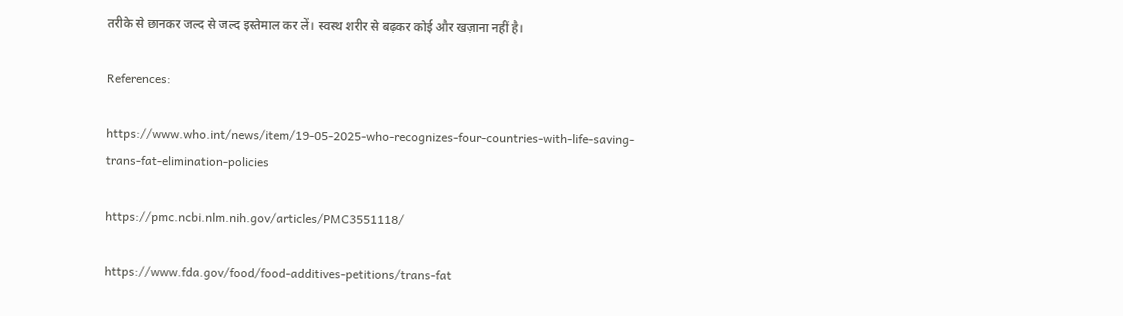तरीके से छानकर जल्द से जल्द इस्तेमाल कर लें। स्वस्थ शरीर से बढ़कर कोई और खज़ाना नहीं है।

References:

https://www.who.int/news/item/19-05-2025-who-recognizes-four-countries-with-life-saving-trans-fat-elimination-policies

https://pmc.ncbi.nlm.nih.gov/articles/PMC3551118/

https://www.fda.gov/food/food-additives-petitions/trans-fat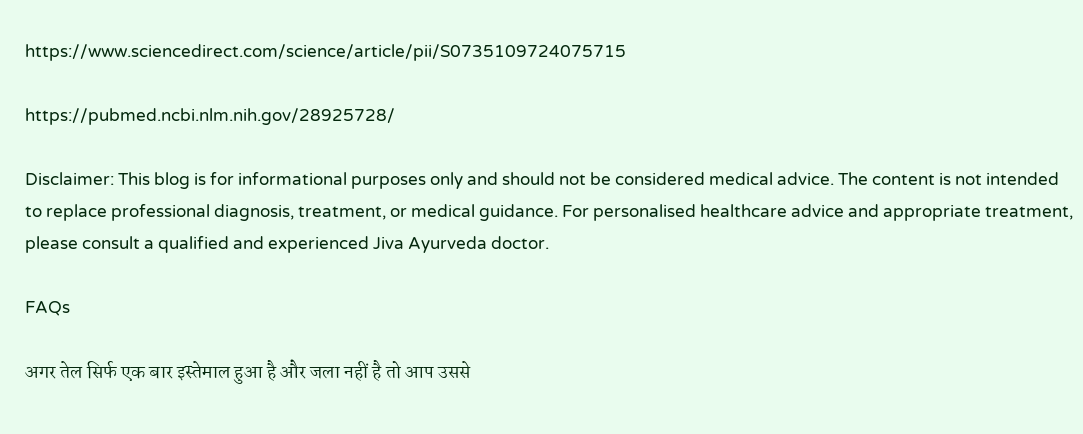https://www.sciencedirect.com/science/article/pii/S0735109724075715

https://pubmed.ncbi.nlm.nih.gov/28925728/

Disclaimer: This blog is for informational purposes only and should not be considered medical advice. The content is not intended to replace professional diagnosis, treatment, or medical guidance. For personalised healthcare advice and appropriate treatment, please consult a qualified and experienced Jiva Ayurveda doctor.

FAQs

अगर तेल सिर्फ एक बार इस्तेमाल हुआ है और जला नहीं है तो आप उससे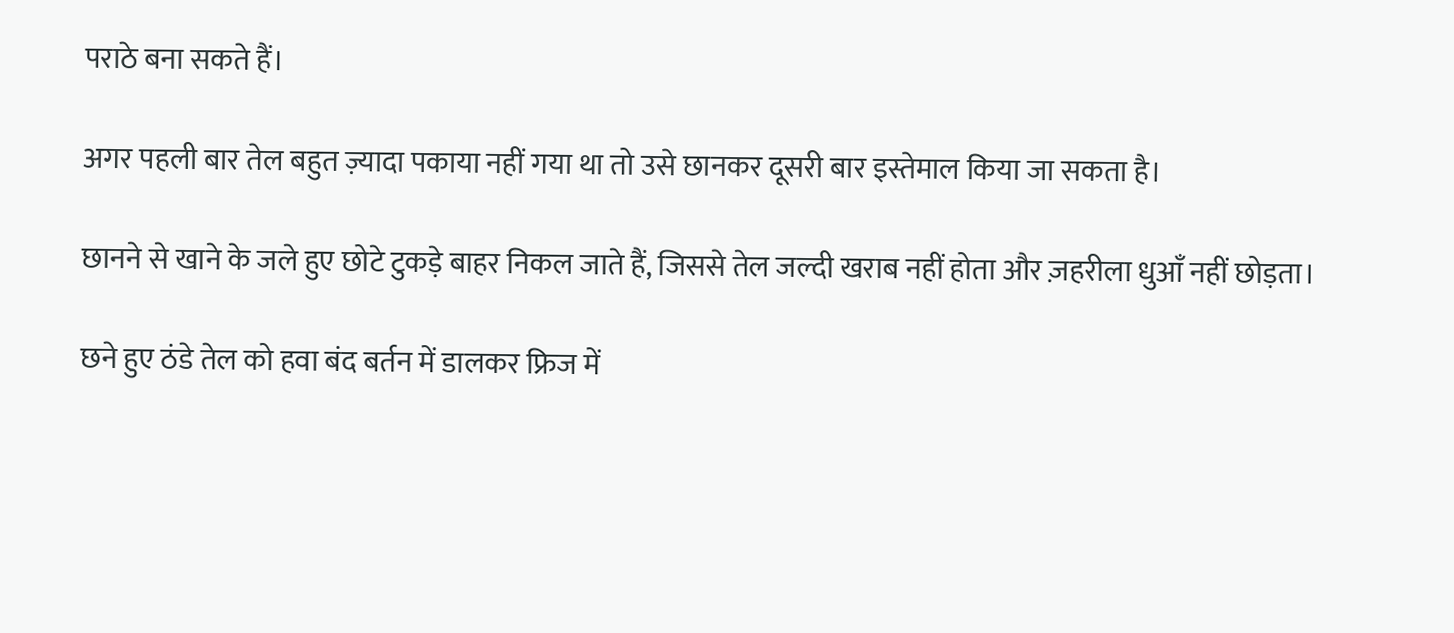पराठे बना सकते हैं।

अगर पहली बार तेल बहुत ज़्यादा पकाया नहीं गया था तो उसे छानकर दूसरी बार इस्तेमाल किया जा सकता है।

छानने से खाने के जले हुए छोटे टुकड़े बाहर निकल जाते हैं, जिससे तेल जल्दी खराब नहीं होता और ज़हरीला धुआँ नहीं छोड़ता।

छने हुए ठंडे तेल को हवा बंद बर्तन में डालकर फ्रिज में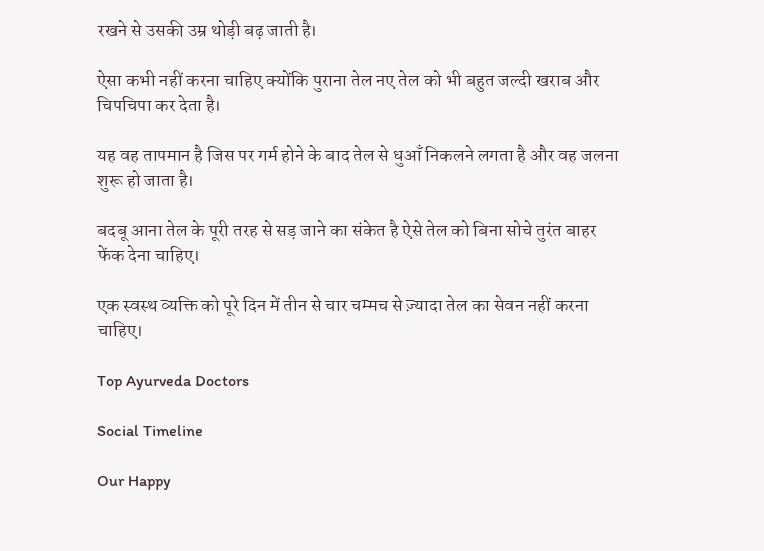रखने से उसकी उम्र थोड़ी बढ़ जाती है।

ऐसा कभी नहीं करना चाहिए क्योंकि पुराना तेल नए तेल को भी बहुत जल्दी खराब और चिपचिपा कर देता है।

यह वह तापमान है जिस पर गर्म होने के बाद तेल से धुआँ निकलने लगता है और वह जलना शुरू हो जाता है।

बदबू आना तेल के पूरी तरह से सड़ जाने का संकेत है ऐसे तेल को बिना सोचे तुरंत बाहर फेंक देना चाहिए।

एक स्वस्थ व्यक्ति को पूरे दिन में तीन से चार चम्मच से ज़्यादा तेल का सेवन नहीं करना चाहिए।

Top Ayurveda Doctors

Social Timeline

Our Happy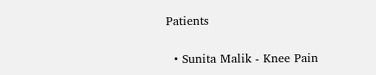Patients

  • Sunita Malik - Knee Pain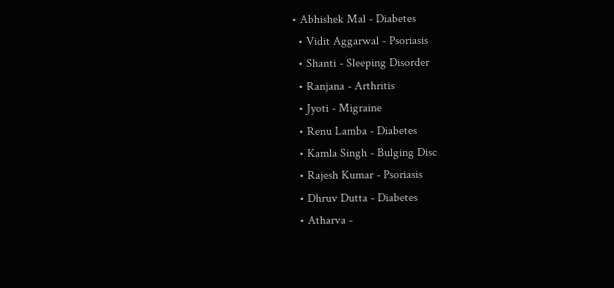• Abhishek Mal - Diabetes
  • Vidit Aggarwal - Psoriasis
  • Shanti - Sleeping Disorder
  • Ranjana - Arthritis
  • Jyoti - Migraine
  • Renu Lamba - Diabetes
  • Kamla Singh - Bulging Disc
  • Rajesh Kumar - Psoriasis
  • Dhruv Dutta - Diabetes
  • Atharva -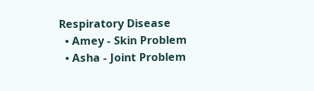Respiratory Disease
  • Amey - Skin Problem
  • Asha - Joint Problem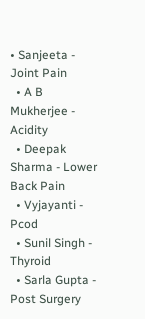• Sanjeeta - Joint Pain
  • A B Mukherjee - Acidity
  • Deepak Sharma - Lower Back Pain
  • Vyjayanti - Pcod
  • Sunil Singh - Thyroid
  • Sarla Gupta - Post Surgery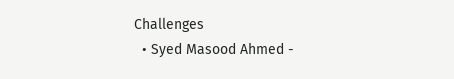Challenges
  • Syed Masood Ahmed -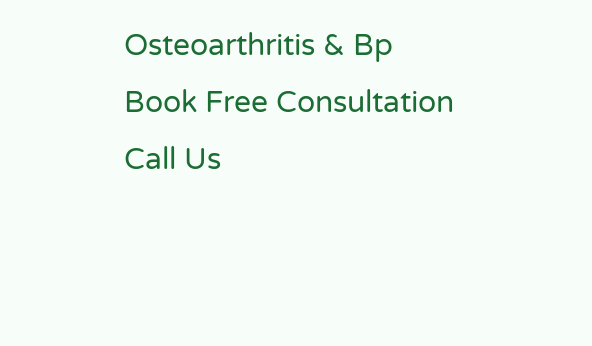Osteoarthritis & Bp
Book Free Consultation Call Us